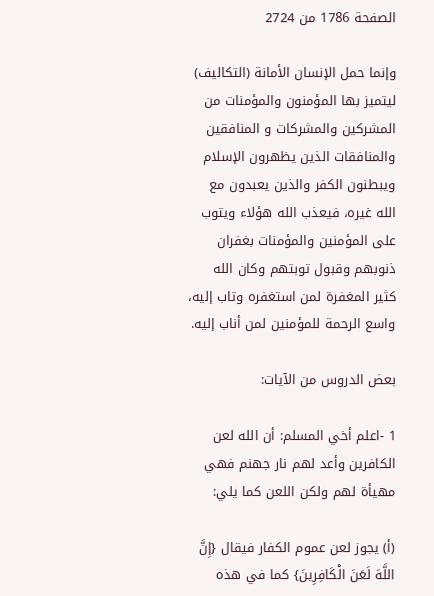الصفحة 1786 من 2724

وإنما حمل الإنسان الأمانة (التكاليف) ليتميز بها المؤمنون والمؤمنات من المشركين والمشركات و المنافقين والمنافقات الذين يظهرون الإسلام ويبطنون الكفر والذين يعبدون مع الله غيره، فيعذب الله هؤلاء ويتوب على المؤمنين والمؤمنات بغفران ذنوبهم وقبول توبتهم وكان الله كثير المغفرة لمن استغفره وتاب إليه، واسع الرحمة للمؤمنين لمن أناب إليه.

بعض الدروس من الآيات:

1 -اعلم أخي المسلم: أن الله لعن الكافرين وأعد لهم نار جهنم فهي مهيأة لهم ولكن اللعن كما يلي:

(أ) يجوز لعن عموم الكفار فيقال {إِنَّ اللَّهَ لَعَنَ الْكَافِرِينَ} كما في هذه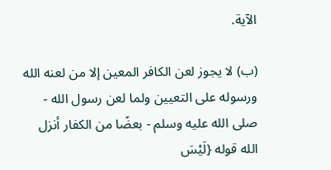الآية.

(ب) لا يجوز لعن الكافر المعين إلا من لعنه الله ورسوله على التعيين ولما لعن رسول الله - صلى الله عليه وسلم - بعضًا من الكفار أنزل الله قوله {لَيْسَ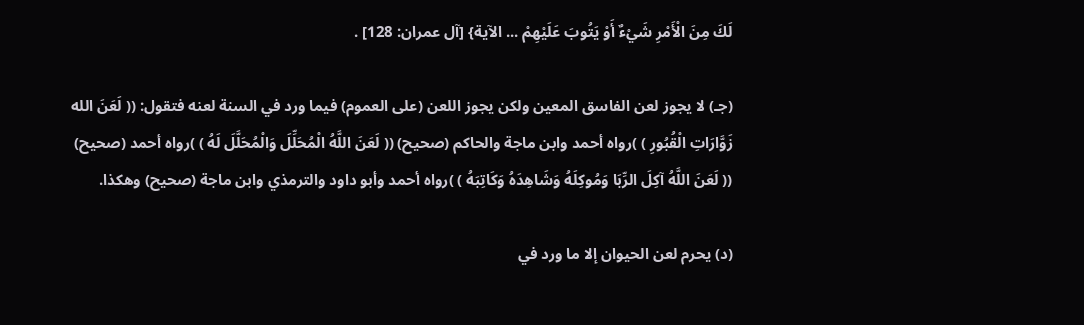لَكَ مِنَ الْأَمْرِ شَيْءٌ أَوْ يَتُوبَ عَلَيْهِمْ ... الآية} [آل عمران: 128] .

(جـ) لا يجوز لعن الفاسق المعين ولكن يجوز اللعن (على العموم) فيما ورد في السنة لعنه فتقول: (( لَعَنَ الله زَوَّارَاتِ الْقُبُورِ ) )رواه أحمد وابن ماجة والحاكم (صحيح) (( لَعَنَ اللَّهُ الْمُحَلِّلَ وَالْمُحَلَّلَ لَهُ ) )رواه أحمد (صحيح) (( لَعَنَ اللَّهُ آكِلَ الرِّبَا وَمُوكِلَهُ وَشَاهِدَهُ وَكَاتِبَهُ ) )رواه أحمد وأبو داود والترمذي وابن ماجة (صحيح) وهكذا.

(د) يحرم لعن الحيوان إلا ما ورد في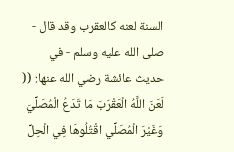السنة لعنه كالعقرب وقد قال - صلى الله عليه وسلم - في حديث عائشة رضي الله عنها: (( لَعَنَ اللَّهُ الْعَقْرَبَ مَا تَدَعُ الْمُصَلِّيَ وَغَيْرَ الْمُصَلِّي اقْتُلُوهَا فِي الْحِلِّ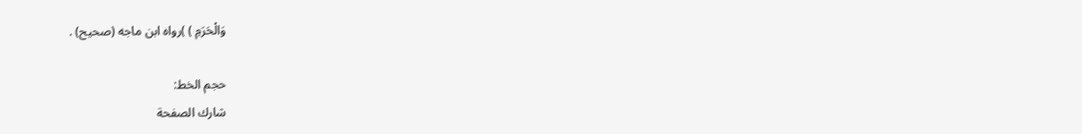وَالْحَرَمِ ) )رواه ابن ماجه (صحيح) .

حجم الخط:
شارك الصفحة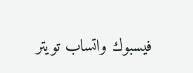فيسبوك واتساب تويتر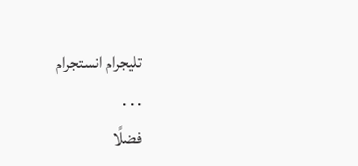تليجرام انستجرام
. . .
فضلًا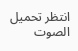انتظر تحميل الصوت